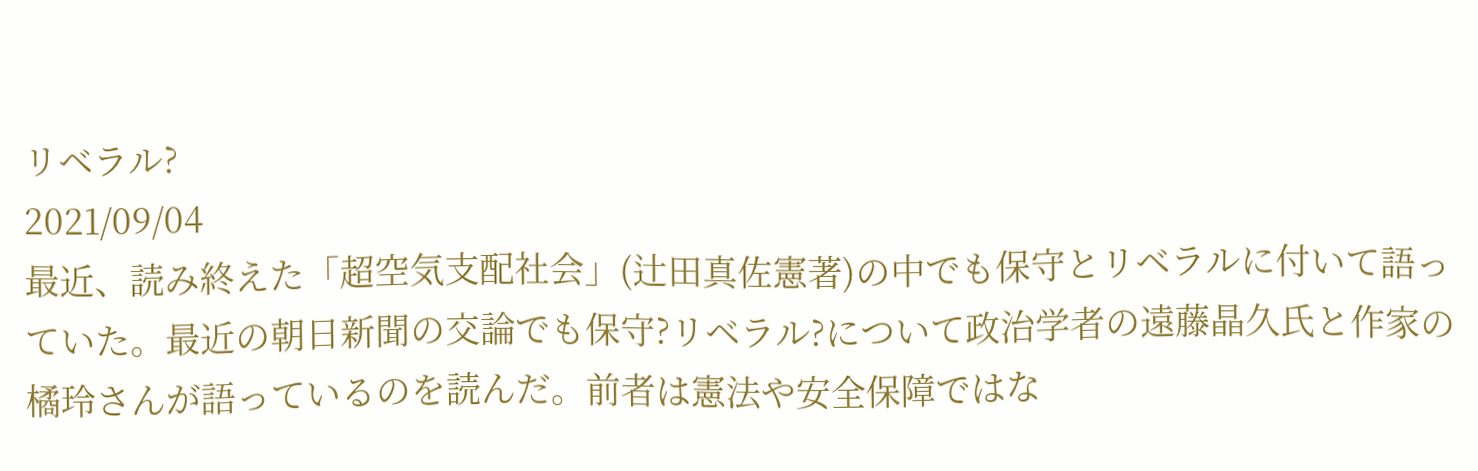リベラル?
2021/09/04
最近、読み終えた「超空気支配社会」(辻田真佐憲著)の中でも保守とリベラルに付いて語っていた。最近の朝日新聞の交論でも保守?リベラル?について政治学者の遠藤晶久氏と作家の橘玲さんが語っているのを読んだ。前者は憲法や安全保障ではな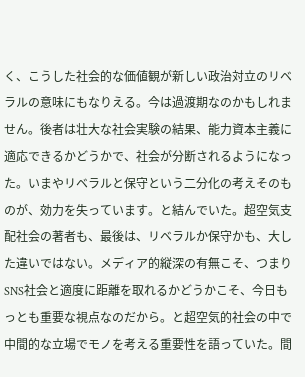く、こうした社会的な価値観が新しい政治対立のリベラルの意味にもなりえる。今は過渡期なのかもしれません。後者は壮大な社会実験の結果、能力資本主義に適応できるかどうかで、社会が分断されるようになった。いまやリベラルと保守という二分化の考えそのものが、効力を失っています。と結んでいた。超空気支配社会の著者も、最後は、リベラルか保守かも、大した違いではない。メディア的縦深の有無こそ、つまりSNS社会と適度に距離を取れるかどうかこそ、今日もっとも重要な視点なのだから。と超空気的社会の中で中間的な立場でモノを考える重要性を語っていた。間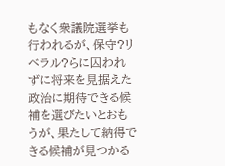もなく衆議院選挙も行われるが、保守?リベラル?らに囚われずに将来を見据えた政治に期待できる候補を選びたいとおもうが、果たして納得できる候補が見つかる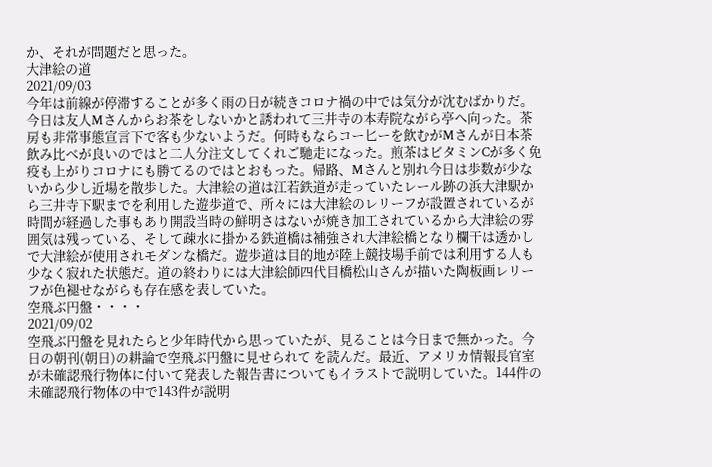か、それが問題だと思った。
大津絵の道
2021/09/03
今年は前線が停滞することが多く雨の日が続きコロナ禍の中では気分が沈むばかりだ。今日は友人Mさんからお茶をしないかと誘われて三井寺の本寿院ながら亭へ向った。茶房も非常事態宣言下で客も少ないようだ。何時もならコー匕ーを飲むがMさんが日本茶飲み比べが良いのではと二人分注文してくれご馳走になった。煎茶はビタミンCが多く免疫も上がりコロナにも勝てるのではとおもった。帰路、Mさんと別れ今日は歩数が少ないから少し近場を散歩した。大津絵の道は江若鉄道が走っていたレール跡の浜大津駅から三井寺下駅までを利用した遊歩道で、所々には大津絵のレリーフが設置されているが時間が経過した事もあり開設当時の鮮明さはないが焼き加工されているから大津絵の雰囲気は残っている、そして疎水に掛かる鉄道橋は補強され大津絵橋となり欄干は透かしで大津絵が使用されモダンな橋だ。遊歩道は目的地が陸上競技場手前では利用する人も少なく寂れた状態だ。道の終わりには大津絵師四代目橋松山さんが描いた陶板画レリーフが色褪せながらも存在感を表していた。
空飛ぶ円盤・・・・
2021/09/02
空飛ぶ円盤を見れたらと少年時代から思っていたが、見ることは今日まで無かった。今日の朝刊(朝日)の耕論で空飛ぶ円盤に見せられて を読んだ。最近、アメリカ情報長官室が未確認飛行物体に付いて発表した報告書についてもイラストで説明していた。144件の未確認飛行物体の中で143件が説明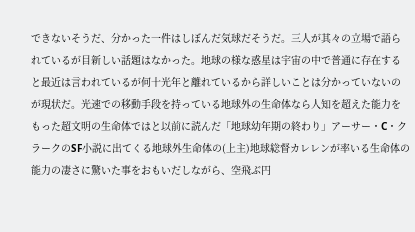できないそうだ、分かった一件はしぼんだ気球だそうだ。三人が其々の立場で語られているが目新しい話題はなかった。地球の様な惑星は宇宙の中で普通に存在すると最近は言われているが何十光年と離れているから詳しいことは分かっていないのが現状だ。光速での移動手段を持っている地球外の生命体なら人知を超えた能力をもった超文明の生命体ではと以前に読んだ「地球幼年期の終わり」アーサー・C・クラークのSF小説に出てくる地球外生命体の(上主)地球総督カレレンが率いる生命体の能力の凄さに驚いた事をおもいだしながら、空飛ぶ円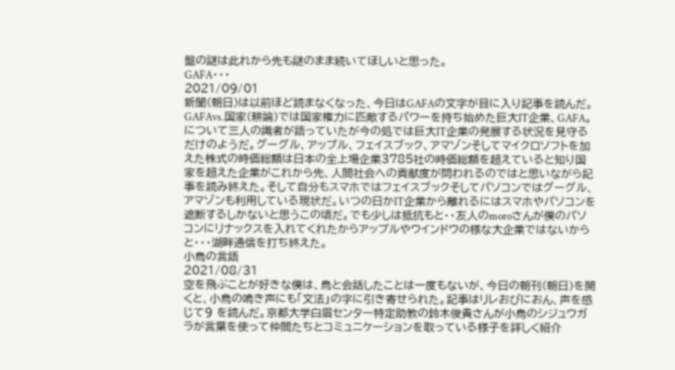盤の謎は此れから先も謎のまま続いてほしいと思った。
GAFA・・・
2021/09/01
新聞(朝日)は以前ほど読まなくなった、今日はGAFAの文字が目に入り記事を読んだ。GAFAvs.国家(耕論)では国家権力に匹敵するパワーを持ち始めた巨大IT企業、GAFA。について三人の識者が語っていたが今の処では巨大IT企業の発展する状況を見守るだけのようだ。グーグル、アップル、フェイスブック、アマゾンそしてマイクロソフトを加えた株式の時価総額は日本の全上場企業3785社の時価総額を超えていると知り国家を超えた企業がこれから先、人間社会への貢献度が問われるのではと思いながら記事を読み終えた。そして自分もスマホではフェイスブックそしてパソコンではグーグル、アマゾンも利用している現状だ。いつの日かIT企業から離れるにはスマホやパソコンを遮断するしかないと思うこの頃だ。でも少しは抵抗もと・・友人のmoroさんが僕のパソコンにリナックスを入れてくれたからアップルやウインドウの様な大企業ではないからと・・・湖畔通信を打ち終えた。
小鳥の言語
2021/08/31
空を飛ぶことが好きな僕は、鳥と会話したことは一度もないが、今日の朝刊(朝日)を開くと、小鳥の鳴き声にも「文法」の字に引き寄せられた。記事はリレおぴにおん、声を感じて9 を読んだ。京都大学白眉センター特定助教の鈴木俊貴さんが小鳥のシジュウガラが言葉を使って仲間たちとコミュニケーションを取っている様子を詳しく紹介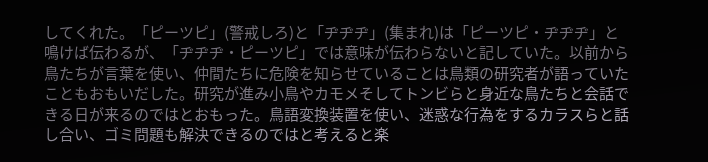してくれた。「ピーツピ」(警戒しろ)と「ヂヂヂ」(集まれ)は「ピーツピ・ヂヂヂ」と鳴けば伝わるが、「ヂヂヂ・ピーツピ」では意味が伝わらないと記していた。以前から鳥たちが言葉を使い、仲間たちに危険を知らせていることは鳥類の研究者が語っていたこともおもいだした。研究が進み小鳥やカモメそしてトンビらと身近な鳥たちと会話できる日が来るのではとおもった。鳥語変換装置を使い、迷惑な行為をするカラスらと話し合い、ゴミ問題も解決できるのではと考えると楽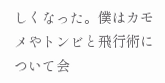しくなった。僕はカモメやトンビと飛行術について会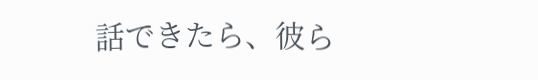話できたら、彼ら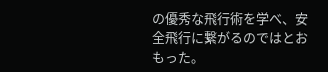の優秀な飛行術を学べ、安全飛行に繋がるのではとおもった。